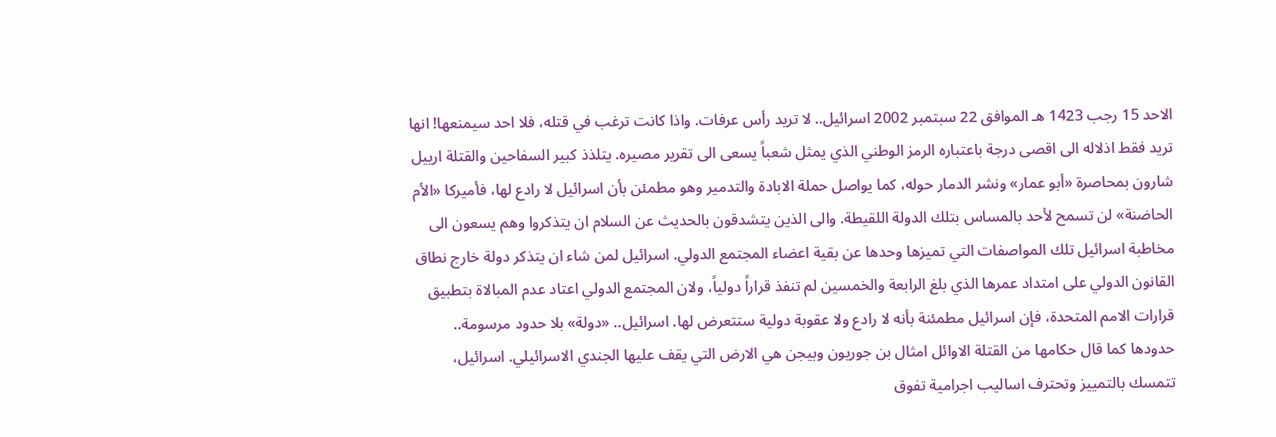الاحد 15 رجب 1423 هـ الموافق 22 سبتمبر 2002 اسرائيل.. لا تريد رأس عرفات. واذا كانت ترغب في قتله، فلا احد سيمنعها! انها تريد فقط اذلاله الى اقصى درجة باعتباره الرمز الوطني الذي يمثل شعباً يسعى الى تقرير مصيره. يتلذذ كبير السفاحين والقتلة ارييل شارون بمحاصرة «أبو عمار» ونشر الدمار حوله، كما يواصل حملة الابادة والتدمير وهو مطمئن بأن اسرائيل لا رادع لها، فأميركا «الأم الحاضنة» لن تسمح لأحد بالمساس بتلك الدولة اللقيطة. والى الذين يتشدقون بالحديث عن السلام ان يتذكروا وهم يسعون الى مخاطبة اسرائيل تلك المواصفات التي تميزها وحدها عن بقية اعضاء المجتمع الدولي. اسرائيل لمن شاء ان يتذكر دولة خارج نطاق القانون الدولي على امتداد عمرها الذي بلغ الرابعة والخمسين لم تنفذ قراراً دولياً، ولان المجتمع الدولي اعتاد عدم المبالاة بتطبيق قرارات الامم المتحدة، فإن اسرائيل مطمئنة بأنه لا رادع ولا عقوبة دولية ستتعرض لها. اسرائيل.. «دولة» بلا حدود مرسومة.. حدودها كما قال حكامها من القتلة الاوائل امثال بن جوريون وبيجن هي الارض التي يقف عليها الجندي الاسرائيلي. اسرائيل، تتمسك بالتمييز وتحترف اساليب اجرامية تفوق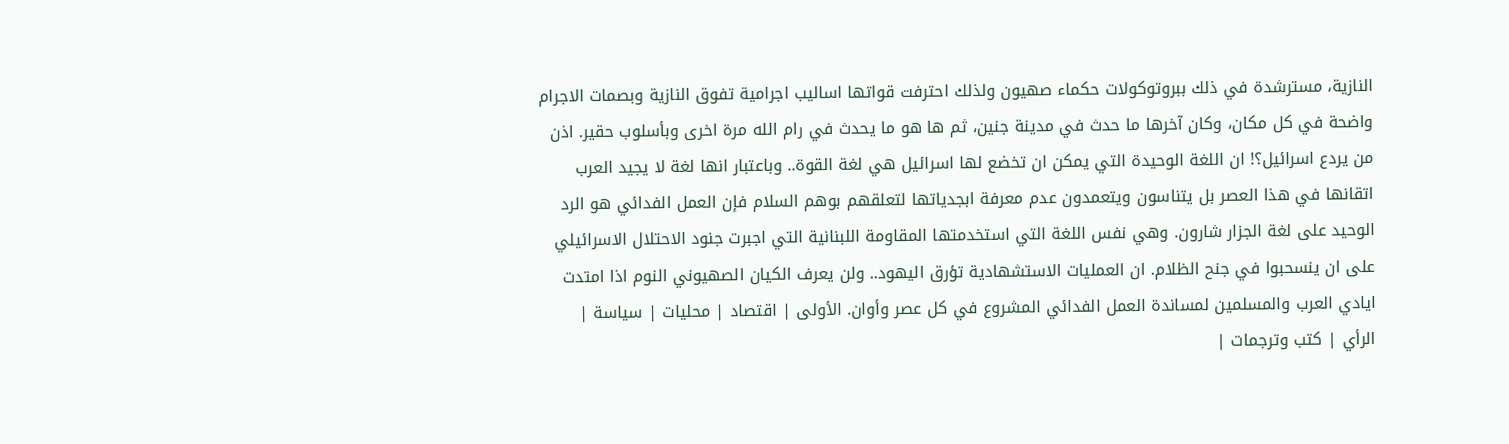النازية، مسترشدة في ذلك ببروتوكولات حكماء صهيون ولذلك احترفت قواتها اساليب اجرامية تفوق النازية وبصمات الاجرام واضحة في كل مكان، وكان آخرها ما حدث في مدينة جنين، ثم ها هو ما يحدث في رام الله مرة اخرى وبأسلوب حقير. اذن من يردع اسرائيل؟! ان اللغة الوحيدة التي يمكن ان تخضع لها اسرائيل هي لغة القوة.. وباعتبار انها لغة لا يجيد العرب اتقانها في هذا العصر بل يتناسون ويتعمدون عدم معرفة ابجدياتها لتعلقهم بوهم السلام فإن العمل الفدائي هو الرد الوحيد على لغة الجزار شارون. وهي نفس اللغة التي استخدمتها المقاومة اللبنانية التي اجبرت جنود الاحتلال الاسرائيلي على ان ينسحبوا في جنح الظلام. ان العمليات الاستشهادية تؤرق اليهود.. ولن يعرف الكيان الصهيوني النوم اذا امتدت ايادي العرب والمسلمين لمساندة العمل الفدائي المشروع في كل عصر وأوان. الأولى | اقتصاد | محليات | سياسة | الرأي | كتب وترجمات |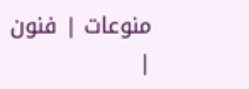منوعات | فنون |